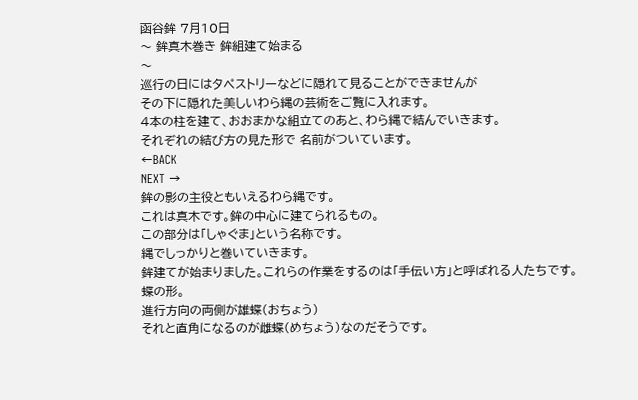函谷鉾 7月10日
〜 鉾真木巻き 鉾組建て始まる
〜
巡行の日にはタペストリーなどに隠れて見ることができませんが
その下に隠れた美しいわら縄の芸術をご覧に入れます。
4本の柱を建て、おおまかな組立てのあと、わら縄で結んでいきます。
それぞれの結び方の見た形で 名前がついています。
←BACK
NEXT →
鉾の影の主役ともいえるわら縄です。
これは真木です。鉾の中心に建てられるもの。
この部分は「しゃぐま」という名称です。
縄でしっかりと巻いていきます。
鉾建てが始まりました。これらの作業をするのは「手伝い方」と呼ばれる人たちです。
蝶の形。
進行方向の両側が雄蝶(おちょう)
それと直角になるのが雌蝶(めちょう)なのだそうです。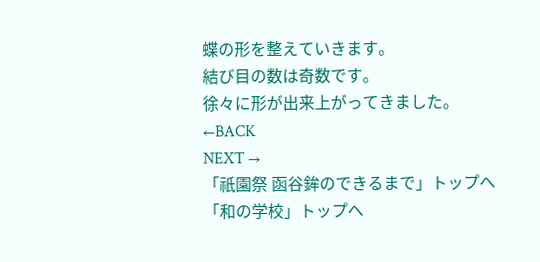蝶の形を整えていきます。
結び目の数は奇数です。
徐々に形が出来上がってきました。
←BACK
NEXT →
「祇園祭 函谷鉾のできるまで」トップへ
「和の学校」トップへ